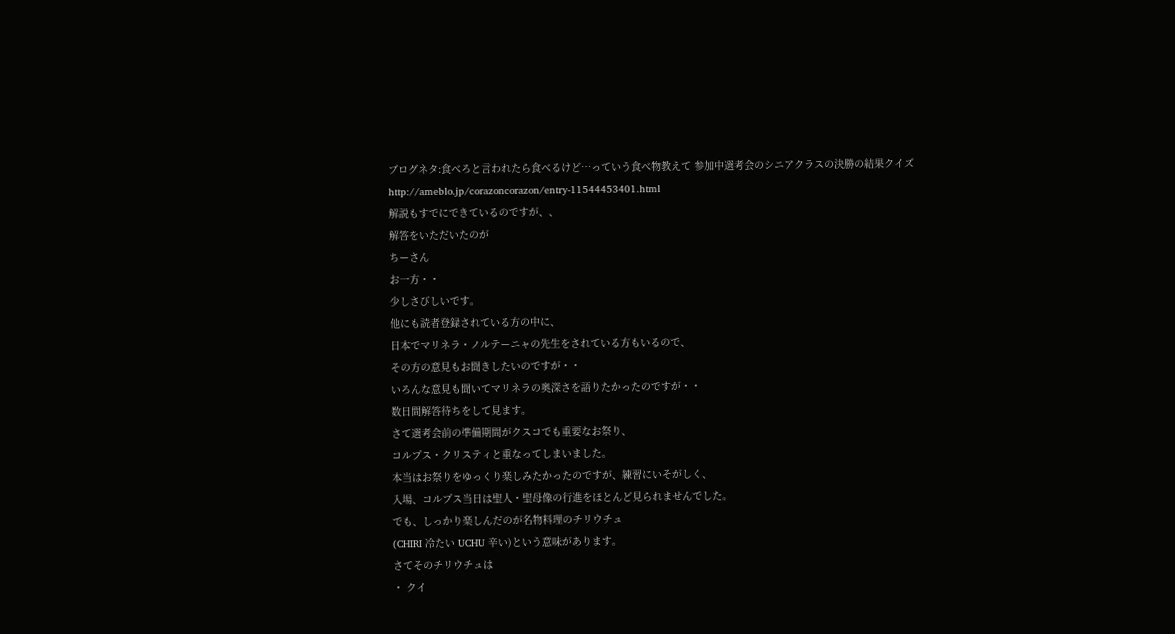ブログネタ:食べろと言われたら食べるけど…っていう食べ物教えて 参加中選考会のシニアクラスの決勝の結果クイズ
http://ameblo.jp/corazoncorazon/entry-11544453401.html
解説もすでにできているのですが、、
解答をいただいたのが
ちーさん
お一方・・
少しさびしいです。
他にも読者登録されている方の中に、
日本でマリネラ・ノルテーニャの先生をされている方もいるので、
その方の意見もお聞きしたいのですが・・
いろんな意見も聞いてマリネラの奥深さを語りたかったのですが・・
数日間解答待ちをして見ます。
さて選考会前の準備期間がクスコでも重要なお祭り、
コルプス・クリスティと重なってしまいました。
本当はお祭りをゆっくり楽しみたかったのですが、練習にいそがしく、
入場、コルプス当日は聖人・聖母像の行進をほとんど見られませんでした。
でも、しっかり楽しんだのが名物料理のチリウチュ
(CHIRI 冷たい UCHU 辛い)という意味があります。
さてそのチリウチュは
・ クイ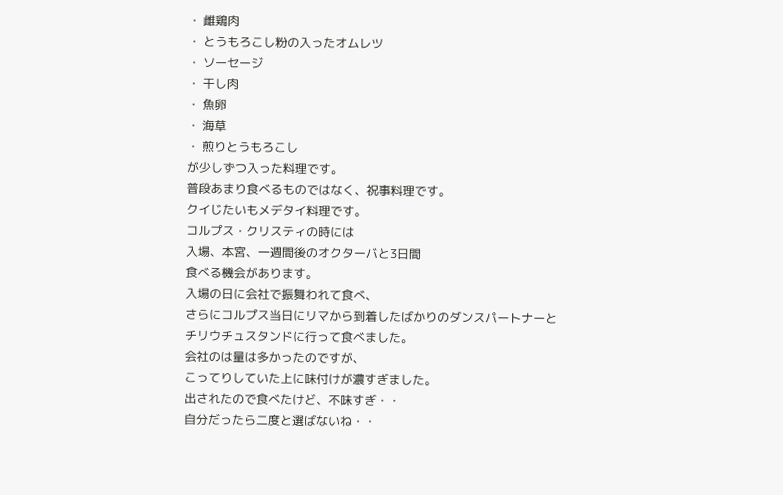・ 雌鶏肉
・ とうもろこし粉の入ったオムレツ
・ ソーセージ
・ 干し肉
・ 魚卵
・ 海草
・ 煎りとうもろこし
が少しずつ入った料理です。
普段あまり食べるものではなく、祝事料理です。
クイじたいもメデタイ料理です。
コルプス・クリスティの時には
入場、本宮、一週間後のオクターバと3日間
食べる機会があります。
入場の日に会社で振舞われて食べ、
さらにコルプス当日にリマから到着したばかりのダンスパートナーと
チリウチュスタンドに行って食べました。
会社のは量は多かったのですが、
こってりしていた上に味付けが濃すぎました。
出されたので食べたけど、不味すぎ・・
自分だったら二度と選ばないね・・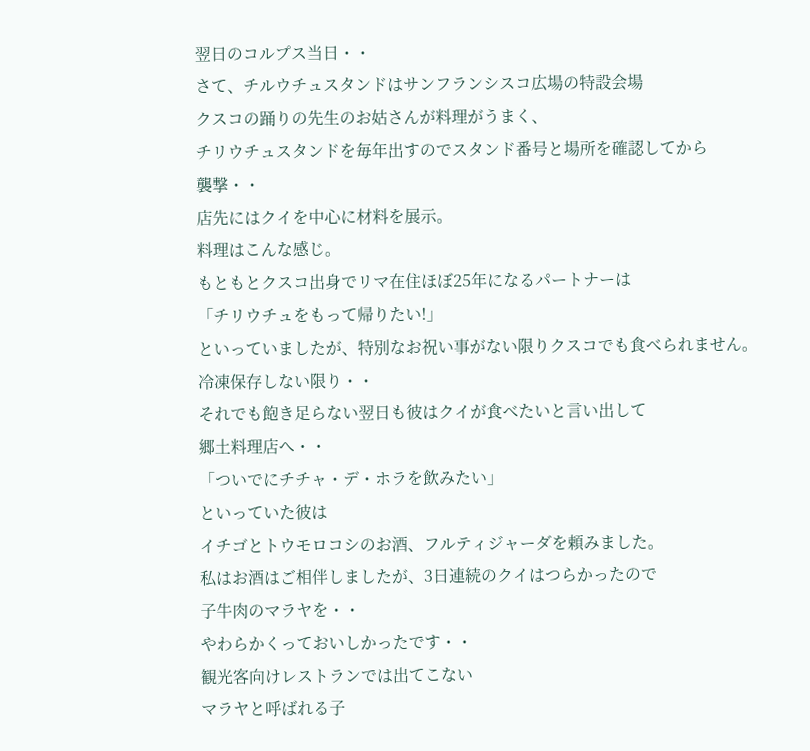翌日のコルプス当日・・
さて、チルウチュスタンドはサンフランシスコ広場の特設会場
クスコの踊りの先生のお姑さんが料理がうまく、
チリウチュスタンドを毎年出すのでスタンド番号と場所を確認してから
襲撃・・
店先にはクイを中心に材料を展示。
料理はこんな感じ。
もともとクスコ出身でリマ在住ほぼ25年になるパートナーは
「チリウチュをもって帰りたい!」
といっていましたが、特別なお祝い事がない限りクスコでも食べられません。
冷凍保存しない限り・・
それでも飽き足らない翌日も彼はクイが食べたいと言い出して
郷土料理店へ・・
「ついでにチチャ・デ・ホラを飲みたい」
といっていた彼は
イチゴとトウモロコシのお酒、フルティジャーダを頼みました。
私はお酒はご相伴しましたが、3日連続のクイはつらかったので
子牛肉のマラヤを・・
やわらかくっておいしかったです・・
観光客向けレストランでは出てこない
マラヤと呼ばれる子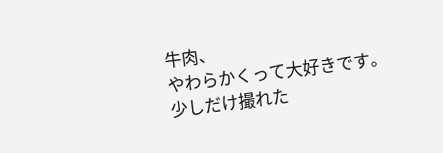牛肉、
やわらかくって大好きです。
少しだけ撮れた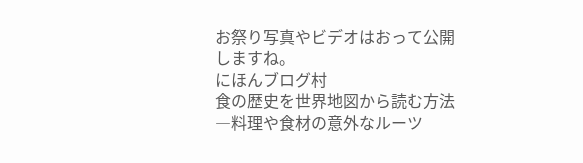お祭り写真やビデオはおって公開しますね。
にほんブログ村
食の歴史を世界地図から読む方法―料理や食材の意外なルーツ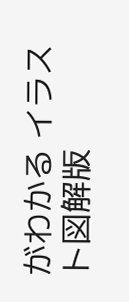がわかる イラスト図解版